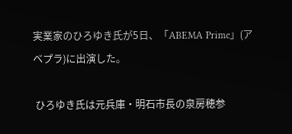実業家のひろゆき氏が5日、「ABEMA Prime」(アベプラ)に出演した。

 ひろゆき氏は元兵庫・明石市長の泉房穂参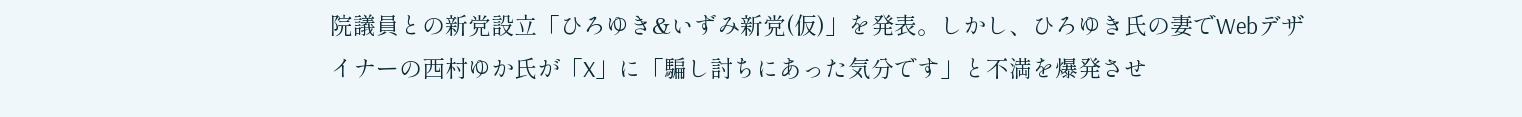院議員との新党設立「ひろゆき&いずみ新党(仮)」を発表。しかし、ひろゆき氏の妻でWebデザイナーの西村ゆか氏が「X」に「騙し討ちにあった気分です」と不満を爆発させ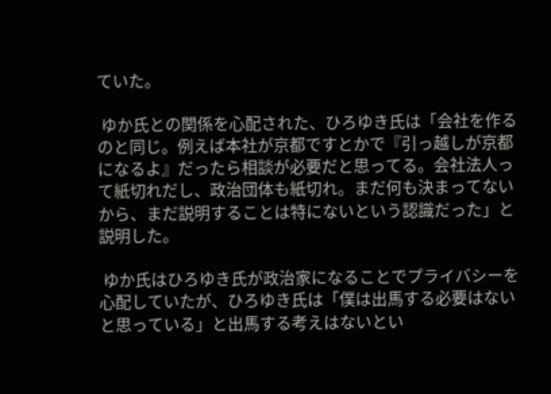ていた。

 ゆか氏との関係を心配された、ひろゆき氏は「会社を作るのと同じ。例えば本社が京都ですとかで『引っ越しが京都になるよ』だったら相談が必要だと思ってる。会社法人って紙切れだし、政治団体も紙切れ。まだ何も決まってないから、まだ説明することは特にないという認識だった」と説明した。

 ゆか氏はひろゆき氏が政治家になることでプライバシーを心配していたが、ひろゆき氏は「僕は出馬する必要はないと思っている」と出馬する考えはないとい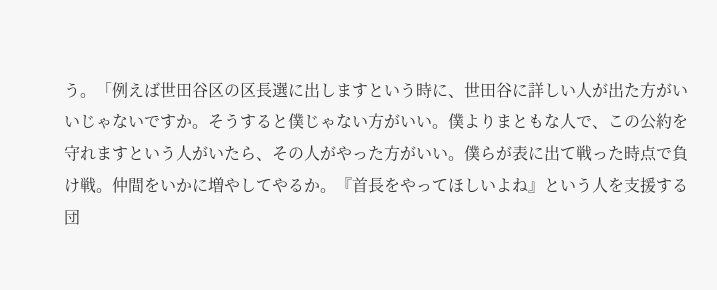う。「例えば世田谷区の区長選に出しますという時に、世田谷に詳しい人が出た方がいいじゃないですか。そうすると僕じゃない方がいい。僕よりまともな人で、この公約を守れますという人がいたら、その人がやった方がいい。僕らが表に出て戦った時点で負け戦。仲間をいかに増やしてやるか。『首長をやってほしいよね』という人を支援する団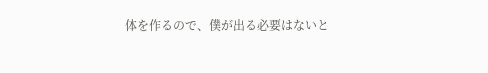体を作るので、僕が出る必要はないと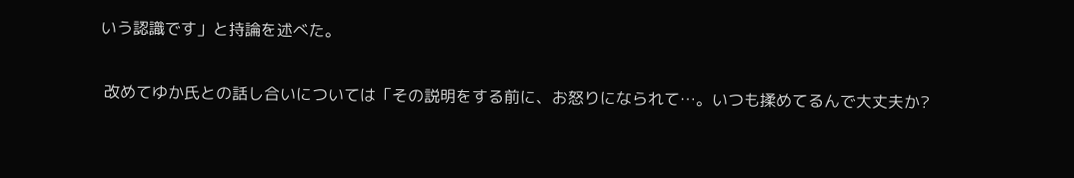いう認識です」と持論を述べた。

 改めてゆか氏との話し合いについては「その説明をする前に、お怒りになられて…。いつも揉めてるんで大丈夫か?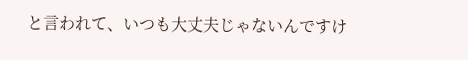と言われて、いつも大丈夫じゃないんですけ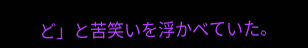ど」と苦笑いを浮かべていた。